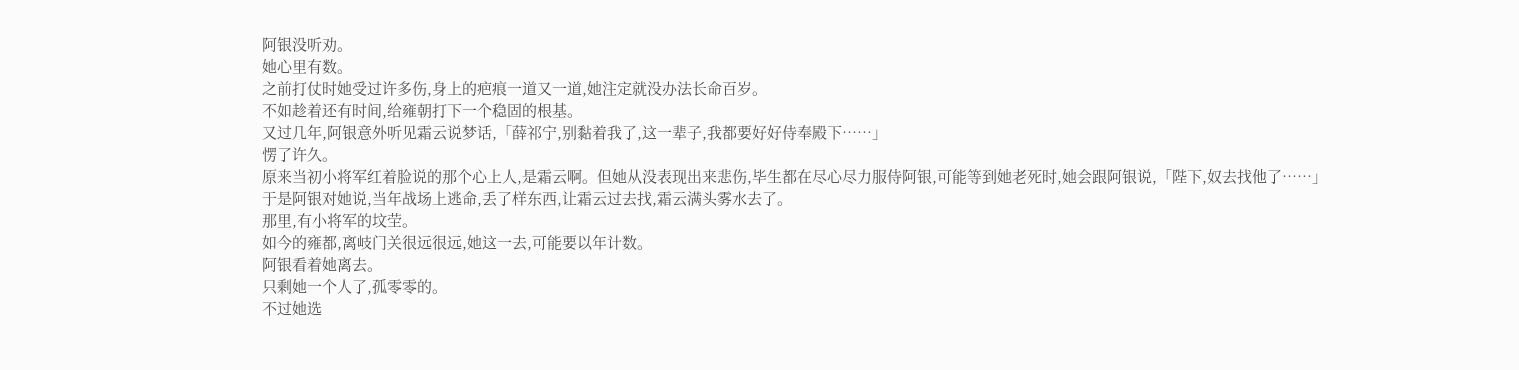阿银没听劝。
她心里有数。
之前打仗时她受过许多伤,身上的疤痕一道又一道,她注定就没办法长命百岁。
不如趁着还有时间,给雍朝打下一个稳固的根基。
又过几年,阿银意外听见霜云说梦话,「薛祁宁,别黏着我了,这一辈子,我都要好好侍奉殿下……」
愣了许久。
原来当初小将军红着脸说的那个心上人,是霜云啊。但她从没表现出来悲伤,毕生都在尽心尽力服侍阿银,可能等到她老死时,她会跟阿银说,「陛下,奴去找他了……」
于是阿银对她说,当年战场上逃命,丢了样东西,让霜云过去找,霜云满头雾水去了。
那里,有小将军的坟茔。
如今的雍都,离岐门关很远很远,她这一去,可能要以年计数。
阿银看着她离去。
只剩她一个人了,孤零零的。
不过她选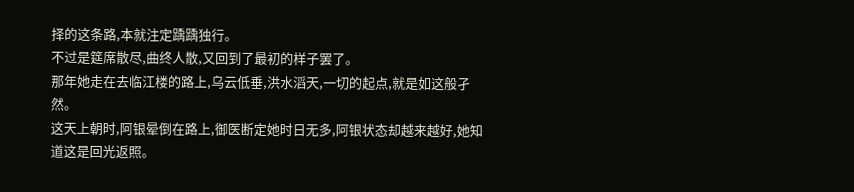择的这条路,本就注定踽踽独行。
不过是筵席散尽,曲终人散,又回到了最初的样子罢了。
那年她走在去临江楼的路上,乌云低垂,洪水滔天,一切的起点,就是如这般孑然。
这天上朝时,阿银晕倒在路上,御医断定她时日无多,阿银状态却越来越好,她知道这是回光返照。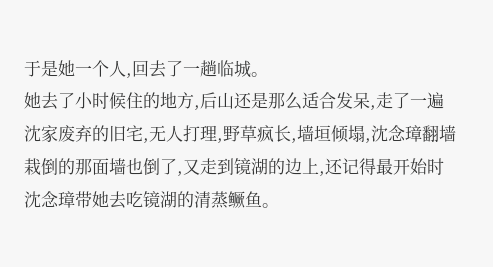于是她一个人,回去了一趟临城。
她去了小时候住的地方,后山还是那么适合发呆,走了一遍沈家废弃的旧宅,无人打理,野草疯长,墙垣倾塌,沈念璋翻墙栽倒的那面墙也倒了,又走到镜湖的边上,还记得最开始时沈念璋带她去吃镜湖的清蒸鳜鱼。